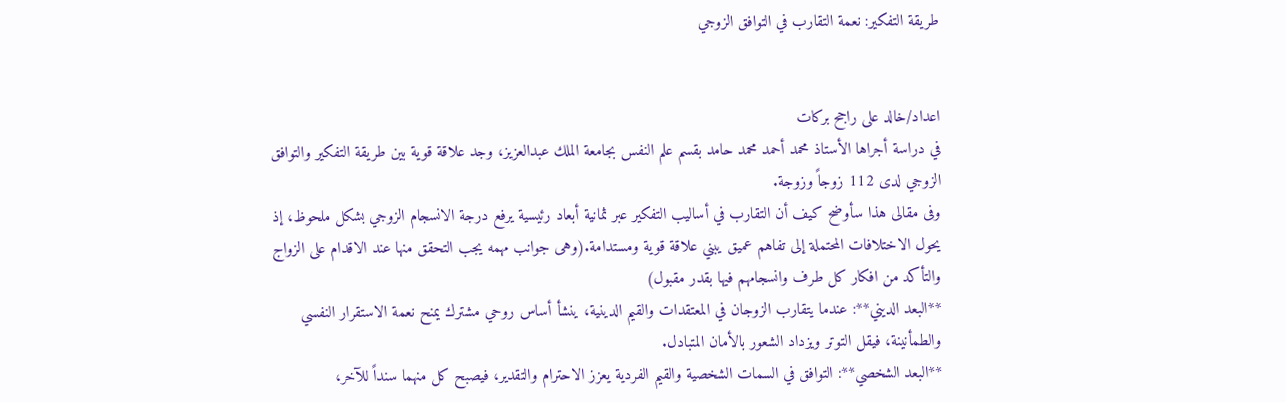طريقة التفكير: نعمة التقارب في التوافق الزوجي


اعداد/خالد على راجح بركات
في دراسة أجراها الأستاذ محمد أحمد محمد حامد بقسم علم النفس بجامعة الملك عبدالعزيز، وجد علاقة قوية بين طريقة التفكير والتوافق الزوجي لدى 112 زوجاً وزوجة.
وفى مقالى هذا سأوضح كيف أن التقارب في أساليب التفكير عبر ثمانية أبعاد رئيسية يرفع درجة الانسجام الزوجي بشكل ملحوظ، إذ يحول الاختلافات المحتملة إلى تفاهم عميق يبني علاقة قوية ومستدامة.(وهى جوانب مهمه يجب التحقق منها عند الاقدام على الزواج والتأكد من افكار كل طرف وانسجامهم فيها بقدر مقبول)
**البعد الديني**: عندما يتقارب الزوجان في المعتقدات والقيم الدينية، ينشأ أساس روحي مشترك يمنح نعمة الاستقرار النفسي والطمأنينة، فيقل التوتر ويزداد الشعور بالأمان المتبادل.
**البعد الشخصي**: التوافق في السمات الشخصية والقيم الفردية يعزز الاحترام والتقدير، فيصبح كل منهما سنداً للآخر،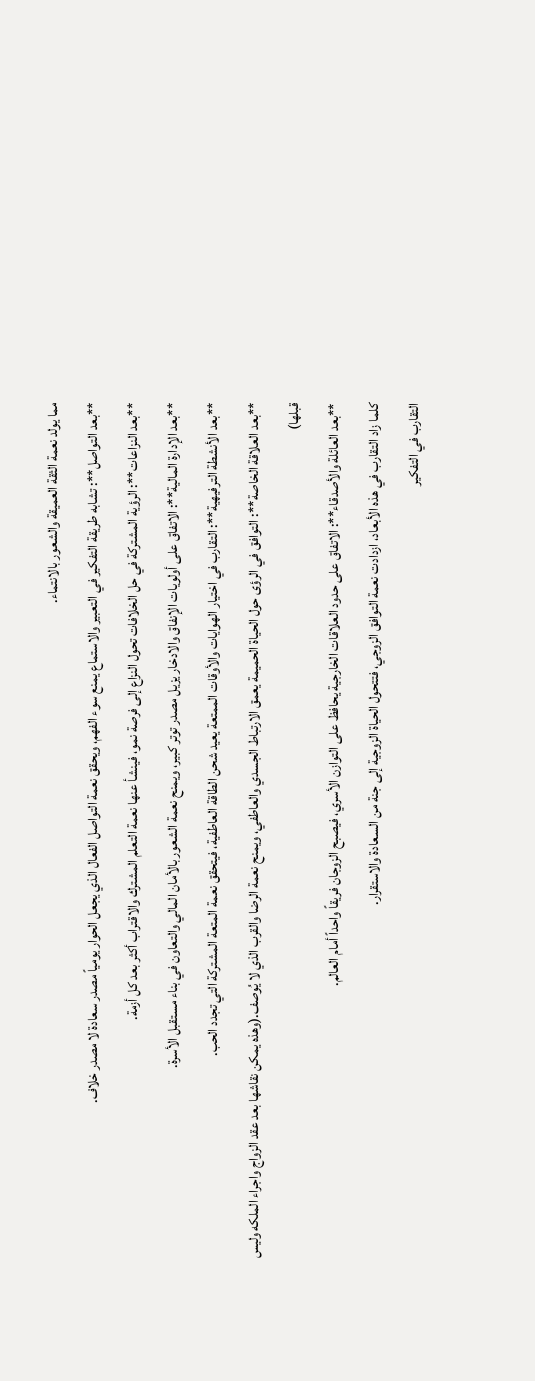مما يولد نعمة الثقة العميقة والشعور بالانتماء.
**بعد التواصل**: تشابه طريقة التفكير في التعبير والاستماع يمنع سوء الفهم، ويحقق نعمة التواصل الفعال الذي يجعل الحوار يومياً مصدر سعادة لا مصدر خلاف.
**بعد النزاعات**: الرؤية المشتركة في حل الخلافات تحول النزاع إلى فرصة نمو، فينشأ عنها نعمة التعلم المشترك والاقتراب أكثر بعد كل أزمة.
**بعد الإدارة المالية**: الاتفاق على أولويات الإنفاق والادخار يزيل مصدر توتر كبير، ويمنح نعمة الشعور بالأمان المالي والتعاون في بناء مستقبل الأسرة.
**بعد الأنشطة الترفيهية**: التقارب في اختيار الهوايات والأوقات الممتعة يعيد شحن الطاقة العاطفية، فيتحقق نعمة المتعة المشتركة التي تجدد الحب.
**بعد العلاقة الخاصة**: التوافق في الرؤى حول الحياة الحميمة يعمق الارتباط الجسدي والعاطفي، ويمنح نعمة الرضا والقرب الذي لا يُوصف.(وهذه يمكن نقاشها بعد عقد الزواج واجراء الملكه وليس قبلها)
**بعد العائلة والأصدقاء**: الاتفاق على حدود العلاقات الخارجية يحافظ على التوازن الأسري، فيصبح الزوجان فريقاً واحداً أمام العالم.
كلما زاد التقارب في هذه الأبعاد، ازدادت نعمة التوافق الزوجي، فتتحول الحياة الزوجية إلى جنة من السعادة والاستقرار.
التقارب في التفكير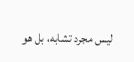ليس مجرد تشابه، بل هو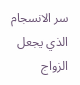سر الانسجام الذي يجعل الزواج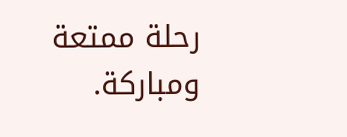رحلة ممتعة ومباركة.